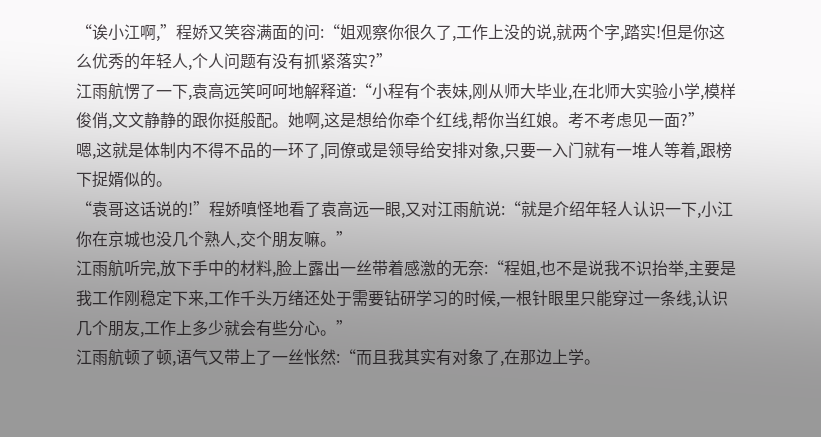“诶小江啊,”程娇又笑容满面的问:“姐观察你很久了,工作上没的说,就两个字,踏实!但是你这么优秀的年轻人,个人问题有没有抓紧落实?”
江雨航愣了一下,袁高远笑呵呵地解释道:“小程有个表妹,刚从师大毕业,在北师大实验小学,模样俊俏,文文静静的跟你挺般配。她啊,这是想给你牵个红线,帮你当红娘。考不考虑见一面?”
嗯,这就是体制内不得不品的一环了,同僚或是领导给安排对象,只要一入门就有一堆人等着,跟榜下捉婿似的。
“袁哥这话说的!”程娇嗔怪地看了袁高远一眼,又对江雨航说:“就是介绍年轻人认识一下,小江你在京城也没几个熟人,交个朋友嘛。”
江雨航听完,放下手中的材料,脸上露出一丝带着感激的无奈:“程姐,也不是说我不识抬举,主要是我工作刚稳定下来,工作千头万绪还处于需要钻研学习的时候,一根针眼里只能穿过一条线,认识几个朋友,工作上多少就会有些分心。”
江雨航顿了顿,语气又带上了一丝怅然:“而且我其实有对象了,在那边上学。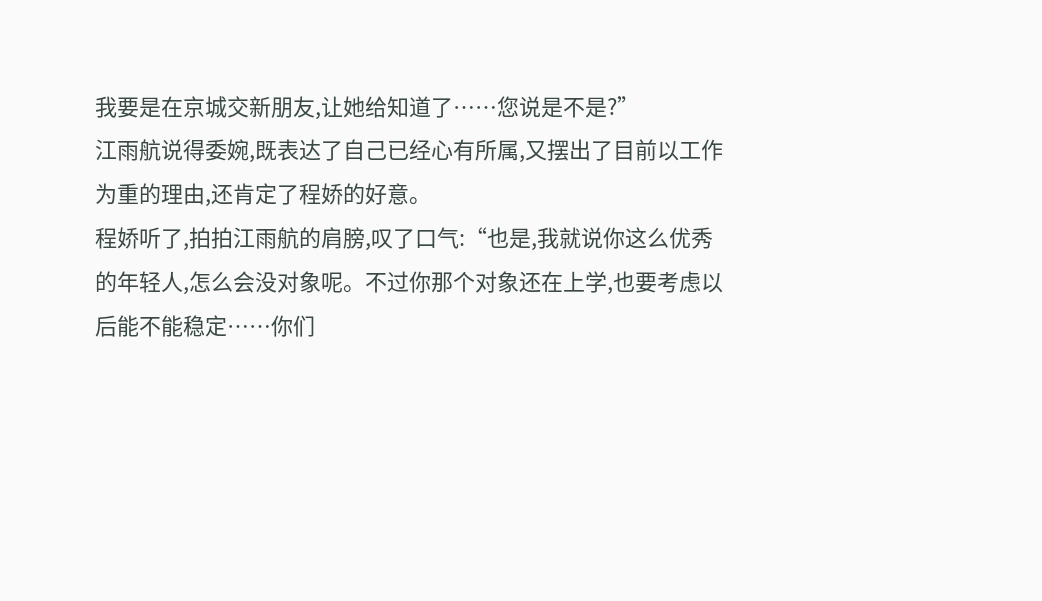我要是在京城交新朋友,让她给知道了……您说是不是?”
江雨航说得委婉,既表达了自己已经心有所属,又摆出了目前以工作为重的理由,还肯定了程娇的好意。
程娇听了,拍拍江雨航的肩膀,叹了口气:“也是,我就说你这么优秀的年轻人,怎么会没对象呢。不过你那个对象还在上学,也要考虑以后能不能稳定……你们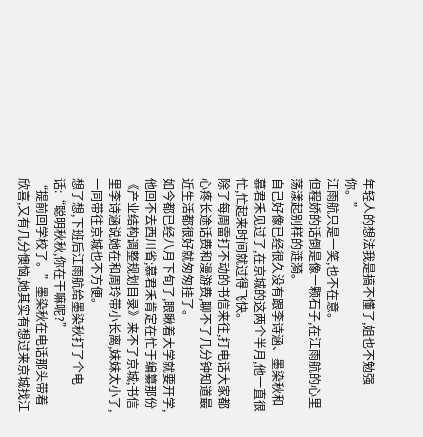年轻人的想法我是搞不懂了,姐也不勉强你。”
江雨航只是一笑,也不在意。
但程娇的话倒是像一颗石子,在江雨航的心里荡漾起别样的涟漪。
自己好像已经很久没有跟李诗涵、墨染秋和慕君禾见过了,在京城的这两个半月,他一直很忙,忙起来时间就过得飞快。
除了每周雷打不动的书信来往,打电话大家都心疼长途话费和漫游费,聊不了几分钟知道最近生活都很好就匆匆挂了。
如今都已经八月下旬了,眼瞅着大学就要开学,他回不去西川省;慕君禾肯定在忙于编纂那份《产业结构调整规划目录》来不了京城;书信里李诗涵说她在和周玲带小长离,妹妹太小了,一同带往京城也不方便。
想了想,下班后江雨航给墨染秋打了个电话:“聪明秋秋,你在干嘛呢?”
“提前回学校了。”墨染秋在电话那头带着欣喜,又有几分懊恼,她其实有想过来京城找江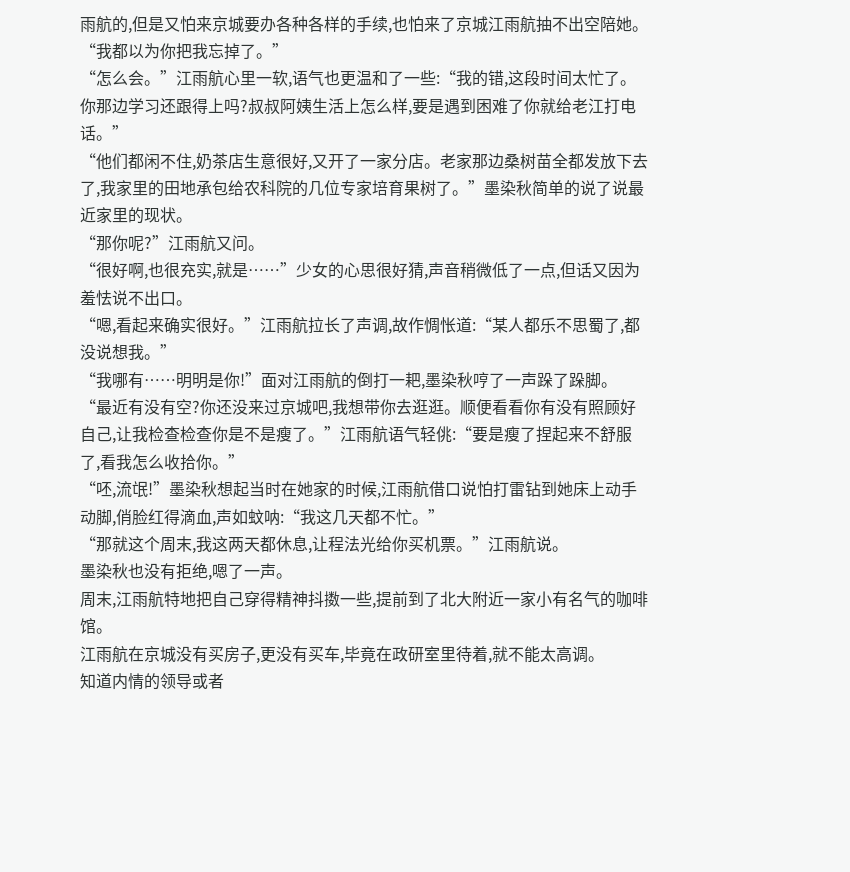雨航的,但是又怕来京城要办各种各样的手续,也怕来了京城江雨航抽不出空陪她。
“我都以为你把我忘掉了。”
“怎么会。”江雨航心里一软,语气也更温和了一些:“我的错,这段时间太忙了。你那边学习还跟得上吗?叔叔阿姨生活上怎么样,要是遇到困难了你就给老江打电话。”
“他们都闲不住,奶茶店生意很好,又开了一家分店。老家那边桑树苗全都发放下去了,我家里的田地承包给农科院的几位专家培育果树了。”墨染秋简单的说了说最近家里的现状。
“那你呢?”江雨航又问。
“很好啊,也很充实,就是……”少女的心思很好猜,声音稍微低了一点,但话又因为羞怯说不出口。
“嗯,看起来确实很好。”江雨航拉长了声调,故作惆怅道:“某人都乐不思蜀了,都没说想我。”
“我哪有……明明是你!”面对江雨航的倒打一耙,墨染秋哼了一声跺了跺脚。
“最近有没有空?你还没来过京城吧,我想带你去逛逛。顺便看看你有没有照顾好自己,让我检查检查你是不是瘦了。”江雨航语气轻佻:“要是瘦了捏起来不舒服了,看我怎么收拾你。”
“呸,流氓!”墨染秋想起当时在她家的时候,江雨航借口说怕打雷钻到她床上动手动脚,俏脸红得滴血,声如蚊呐:“我这几天都不忙。”
“那就这个周末,我这两天都休息,让程法光给你买机票。”江雨航说。
墨染秋也没有拒绝,嗯了一声。
周末,江雨航特地把自己穿得精神抖擞一些,提前到了北大附近一家小有名气的咖啡馆。
江雨航在京城没有买房子,更没有买车,毕竟在政研室里待着,就不能太高调。
知道内情的领导或者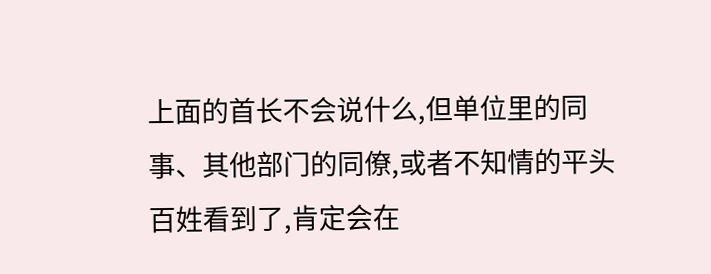上面的首长不会说什么,但单位里的同事、其他部门的同僚,或者不知情的平头百姓看到了,肯定会在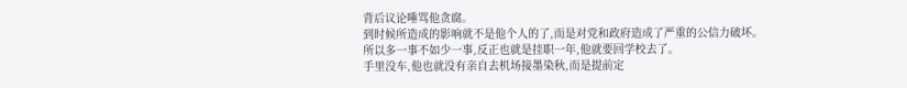背后议论唾骂他贪腐。
到时候所造成的影响就不是他个人的了,而是对党和政府造成了严重的公信力破坏。
所以多一事不如少一事,反正也就是挂职一年,他就要回学校去了。
手里没车,他也就没有亲自去机场接墨染秋,而是提前定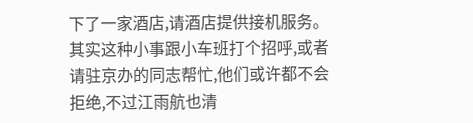下了一家酒店,请酒店提供接机服务。
其实这种小事跟小车班打个招呼,或者请驻京办的同志帮忙,他们或许都不会拒绝,不过江雨航也清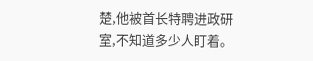楚,他被首长特聘进政研室,不知道多少人盯着。